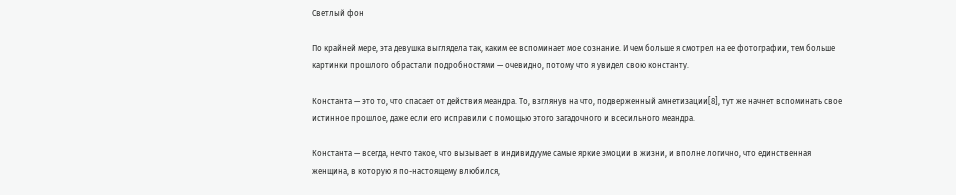Светлый фон

По крайней мере, эта девушка выглядела так, каким ее вспоминает мое сознание. И чем больше я смотрел на ее фотографии, тем больше картинки прошлого обрастали подробностями — очевидно, потому что я увидел свою константу.

Константа — это то, что спасает от действия меандра. То, взглянув на что, подверженный амнетизации[8], тут же начнет вспоминать свое истинное прошлое, даже если его исправили с помощью этого загадочного и всесильного меандра.

Константа — всегда, нечто такое, что вызывает в индивидууме самые яркие эмоции в жизни, и вполне логично, что единственная женщина, в которую я по-настоящему влюбился,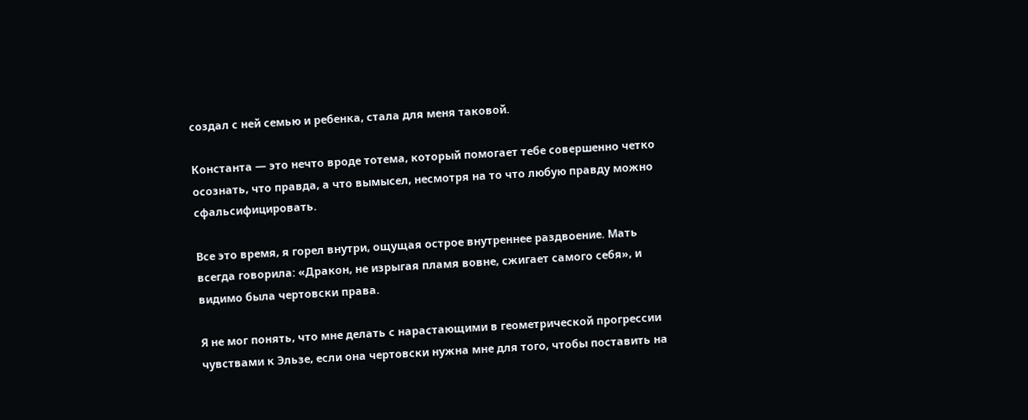создал с ней семью и ребенка, стала для меня таковой.

Константа — это нечто вроде тотема, который помогает тебе совершенно четко осознать, что правда, а что вымысел, несмотря на то что любую правду можно сфальсифицировать.

Все это время, я горел внутри, ощущая острое внутреннее раздвоение. Мать всегда говорила: «Дракон, не изрыгая пламя вовне, сжигает самого себя», и видимо была чертовски права.

Я не мог понять, что мне делать с нарастающими в геометрической прогрессии чувствами к Эльзе, если она чертовски нужна мне для того, чтобы поставить на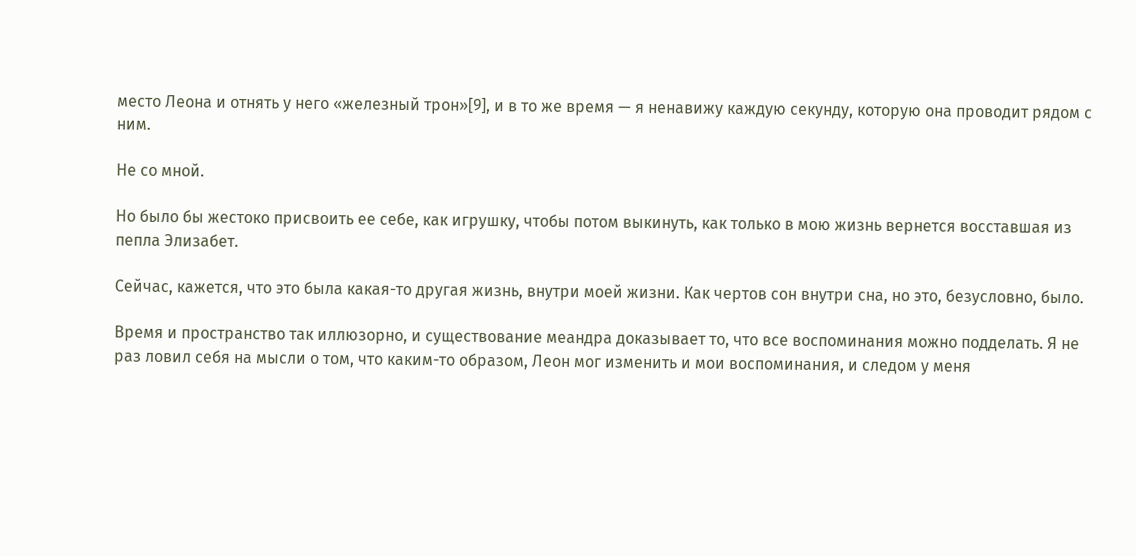место Леона и отнять у него «железный трон»[9], и в то же время — я ненавижу каждую секунду, которую она проводит рядом с ним.

Не со мной.

Но было бы жестоко присвоить ее себе, как игрушку, чтобы потом выкинуть, как только в мою жизнь вернется восставшая из пепла Элизабет.

Сейчас, кажется, что это была какая-то другая жизнь, внутри моей жизни. Как чертов сон внутри сна, но это, безусловно, было.

Время и пространство так иллюзорно, и существование меандра доказывает то, что все воспоминания можно подделать. Я не раз ловил себя на мысли о том, что каким-то образом, Леон мог изменить и мои воспоминания, и следом у меня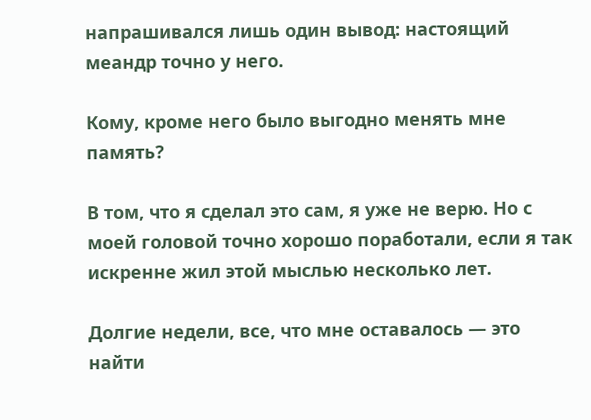напрашивался лишь один вывод: настоящий меандр точно у него.

Кому, кроме него было выгодно менять мне память?

В том, что я сделал это сам, я уже не верю. Но с моей головой точно хорошо поработали, если я так искренне жил этой мыслью несколько лет.

Долгие недели, все, что мне оставалось — это найти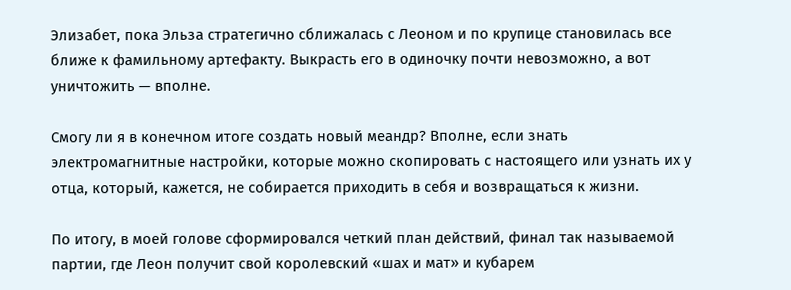Элизабет, пока Эльза стратегично сближалась с Леоном и по крупице становилась все ближе к фамильному артефакту. Выкрасть его в одиночку почти невозможно, а вот уничтожить — вполне.

Смогу ли я в конечном итоге создать новый меандр? Вполне, если знать электромагнитные настройки, которые можно скопировать с настоящего или узнать их у отца, который, кажется, не собирается приходить в себя и возвращаться к жизни.

По итогу, в моей голове сформировался четкий план действий, финал так называемой партии, где Леон получит свой королевский «шах и мат» и кубарем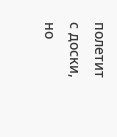полетит с доски, но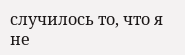случилось то, что я не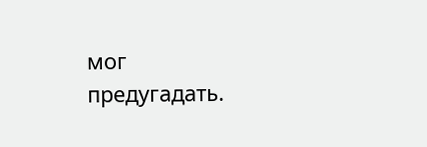мог предугадать.